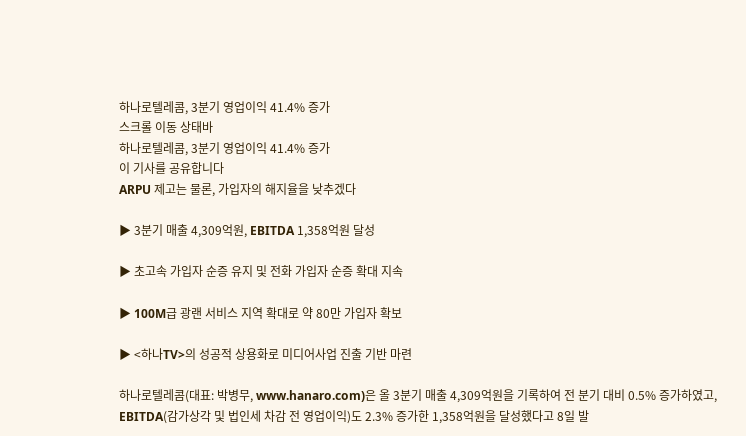하나로텔레콤, 3분기 영업이익 41.4% 증가
스크롤 이동 상태바
하나로텔레콤, 3분기 영업이익 41.4% 증가
이 기사를 공유합니다
ARPU 제고는 물론, 가입자의 해지율을 낮추겠다

▶ 3분기 매출 4,309억원, EBITDA 1,358억원 달성

▶ 초고속 가입자 순증 유지 및 전화 가입자 순증 확대 지속

▶ 100M급 광랜 서비스 지역 확대로 약 80만 가입자 확보

▶ <하나TV>의 성공적 상용화로 미디어사업 진출 기반 마련

하나로텔레콤(대표: 박병무, www.hanaro.com)은 올 3분기 매출 4,309억원을 기록하여 전 분기 대비 0.5% 증가하였고, EBITDA(감가상각 및 법인세 차감 전 영업이익)도 2.3% 증가한 1,358억원을 달성했다고 8일 발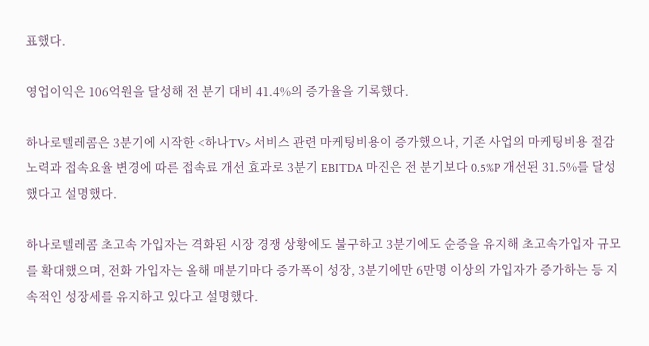표했다.

영업이익은 106억원을 달성해 전 분기 대비 41.4%의 증가율을 기록했다.

하나로텔레콤은 3분기에 시작한 <하나TV> 서비스 관련 마케팅비용이 증가했으나, 기존 사업의 마케팅비용 절감 노력과 접속요율 변경에 따른 접속료 개선 효과로 3분기 EBITDA 마진은 전 분기보다 0.5%P 개선된 31.5%를 달성했다고 설명했다.

하나로텔레콤 초고속 가입자는 격화된 시장 경쟁 상황에도 불구하고 3분기에도 순증을 유지해 초고속가입자 규모를 확대했으며, 전화 가입자는 올해 매분기마다 증가폭이 성장, 3분기에만 6만명 이상의 가입자가 증가하는 등 지속적인 성장세를 유지하고 있다고 설명했다.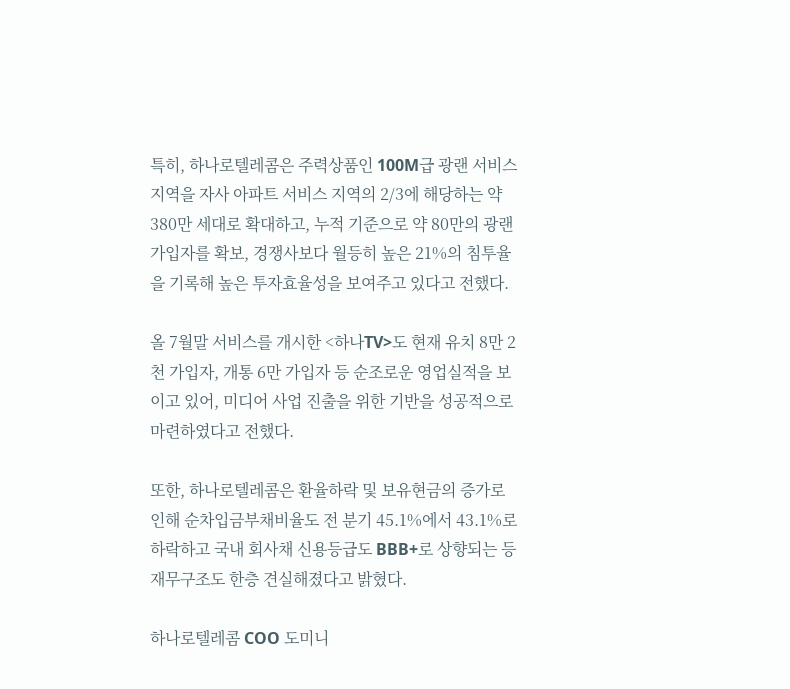특히, 하나로텔레콤은 주력상품인 100M급 광랜 서비스 지역을 자사 아파트 서비스 지역의 2/3에 해당하는 약 380만 세대로 확대하고, 누적 기준으로 약 80만의 광랜 가입자를 확보, 경쟁사보다 월등히 높은 21%의 침투율을 기록해 높은 투자효율성을 보여주고 있다고 전했다.

올 7월말 서비스를 개시한 <하나TV>도 현재 유치 8만 2천 가입자, 개통 6만 가입자 등 순조로운 영업실적을 보이고 있어, 미디어 사업 진출을 위한 기반을 성공적으로 마련하였다고 전했다.

또한, 하나로텔레콤은 환율하락 및 보유현금의 증가로 인해 순차입금부채비율도 전 분기 45.1%에서 43.1%로 하락하고 국내 회사채 신용등급도 BBB+로 상향되는 등 재무구조도 한층 견실해졌다고 밝혔다.

하나로텔레콤 COO 도미니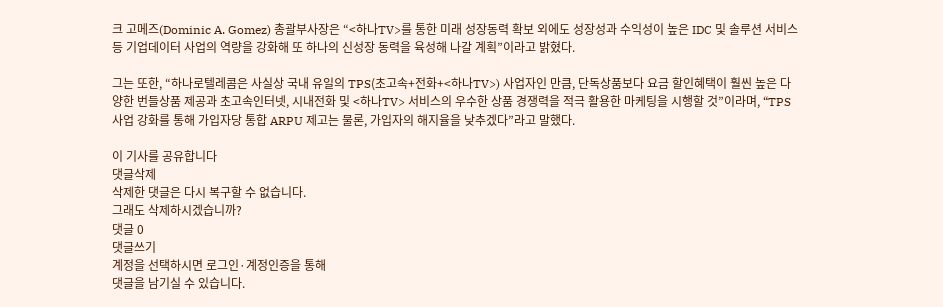크 고메즈(Dominic A. Gomez) 총괄부사장은 “<하나TV>를 통한 미래 성장동력 확보 외에도 성장성과 수익성이 높은 IDC 및 솔루션 서비스 등 기업데이터 사업의 역량을 강화해 또 하나의 신성장 동력을 육성해 나갈 계획”이라고 밝혔다.

그는 또한, “하나로텔레콤은 사실상 국내 유일의 TPS(초고속+전화+<하나TV>) 사업자인 만큼, 단독상품보다 요금 할인혜택이 훨씬 높은 다양한 번들상품 제공과 초고속인터넷, 시내전화 및 <하나TV> 서비스의 우수한 상품 경쟁력을 적극 활용한 마케팅을 시행할 것”이라며, “TPS 사업 강화를 통해 가입자당 통합 ARPU 제고는 물론, 가입자의 해지율을 낮추겠다”라고 말했다.

이 기사를 공유합니다
댓글삭제
삭제한 댓글은 다시 복구할 수 없습니다.
그래도 삭제하시겠습니까?
댓글 0
댓글쓰기
계정을 선택하시면 로그인·계정인증을 통해
댓글을 남기실 수 있습니다.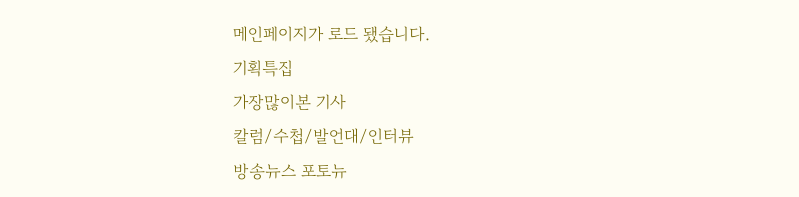메인페이지가 로드 됐습니다.
기획특집
가장많이본 기사
칼럼/수첩/발언대/인터뷰
방송뉴스 포토뉴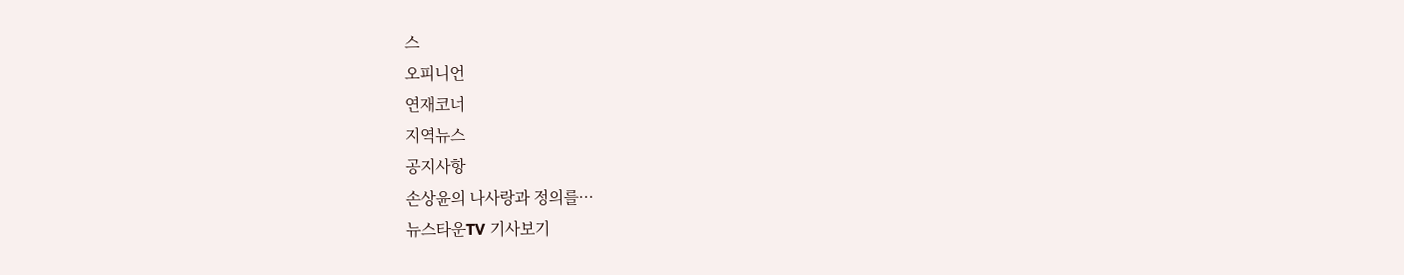스
오피니언
연재코너
지역뉴스
공지사항
손상윤의 나사랑과 정의를···
뉴스타운TV 기사보기